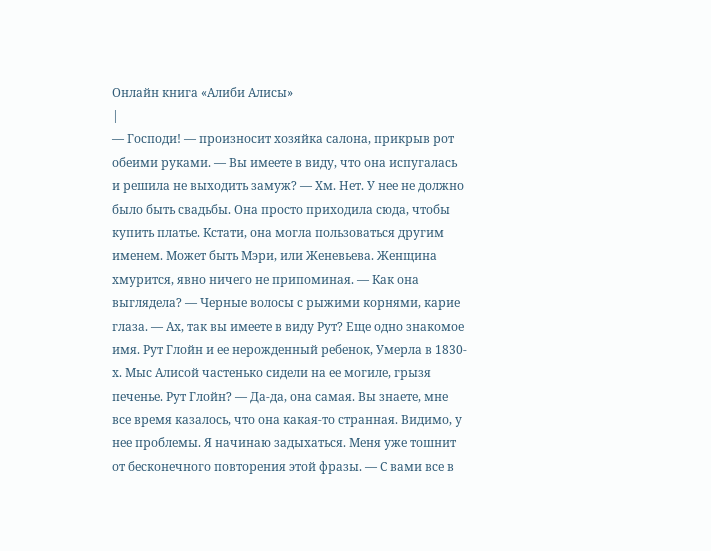Онлайн книга «Алиби Алисы»
|
— Господи! — произносит хозяйка салона, прикрыв рот обеими руками. — Вы имеете в виду, что она испугалась и решила не выходить замуж? — Хм. Нет. У нее не должно было быть свадьбы. Она просто приходила сюда, чтобы купить платье. Кстати, она могла пользоваться другим именем. Может быть Мэри, или Женевьева. Женщина хмурится, явно ничего не припоминая. — Как она выглядела? — Черные волосы с рыжими корнями, карие глаза. — Ах, так вы имеете в виду Рут? Еще одно знакомое имя. Рут Глойн и ее нерожденный ребенок, Умерла в 1830-х. Мыс Алисой частенько сидели на ее могиле, грызя печенье. Рут Глойн? — Да-да, она самая. Вы знаете, мне все время казалось, что она какая-то странная. Видимо, у нее проблемы. Я начинаю задыхаться. Меня уже тошнит от бесконечного повторения этой фразы. — С вами все в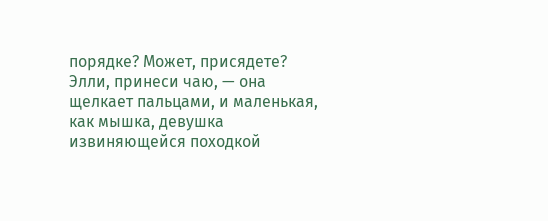порядке? Может, присядете? Элли, принеси чаю, — она щелкает пальцами, и маленькая, как мышка, девушка извиняющейся походкой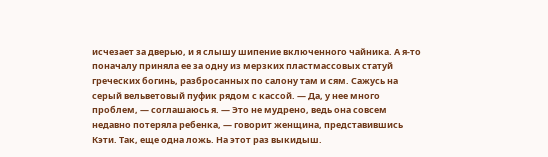исчезает за дверью, и я слышу шипение включенного чайника. А я-то поначалу приняла ее за одну из мерзких пластмассовых статуй греческих богинь, разбросанных по салону там и сям. Сажусь на серый вельветовый пуфик рядом с кассой. — Да, у нее много проблем, — соглашаюсь я. — Это не мудрено, ведь она совсем недавно потеряла ребенка, — говорит женщина, представившись Кэти. Так, еще одна ложь. На этот раз выкидыш.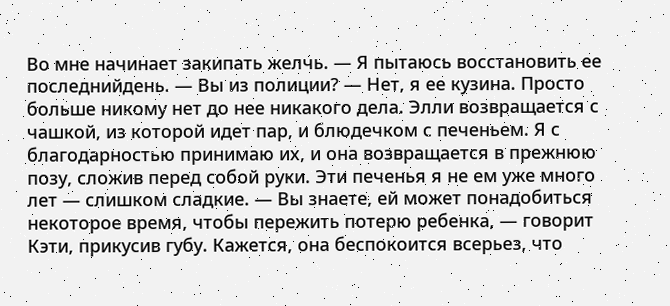Во мне начинает закипать желчь. — Я пытаюсь восстановить ее последнийдень. — Вы из полиции? — Нет, я ее кузина. Просто больше никому нет до нее никакого дела. Элли возвращается с чашкой, из которой идет пар, и блюдечком с печеньем. Я с благодарностью принимаю их, и она возвращается в прежнюю позу, сложив перед собой руки. Эти печенья я не ем уже много лет — слишком сладкие. — Вы знаете, ей может понадобиться некоторое время, чтобы пережить потерю ребенка, — говорит Кэти, прикусив губу. Кажется, она беспокоится всерьез, что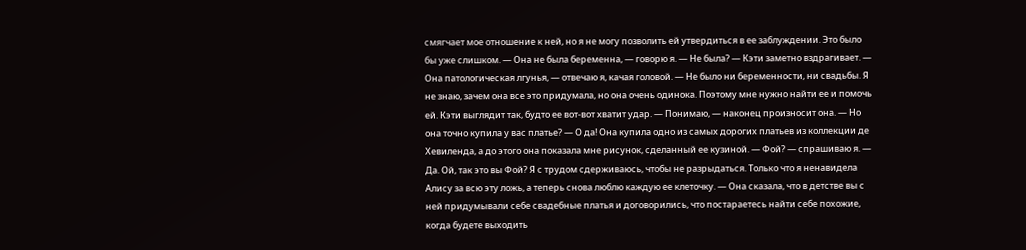смягчает мое отношение к ней, но я не могу позволить ей утвердиться в ее заблуждении. Это было бы уже слишком. — Она не была беременна, — говорю я. — Не была? — Кэти заметно вздрагивает. — Она патологическая лгунья, — отвечаю я, качая головой. — Не было ни беременности, ни свадьбы. Я не знаю, зачем она все это придумала, но она очень одинока. Поэтому мне нужно найти ее и помочь ей. Кэти выглядит так, будто ее вот-вот хватит удар. — Понимаю, — наконец произносит она. — Но она точно купила у вас платье? — О да! Она купила одно из самых дорогих платьев из коллекции де Хевиленда, а до этого она показала мне рисунок, сделанный ее кузиной. — Фой? — спрашиваю я. — Да. Ой, так это вы Фой? Я с трудом сдерживаюсь, чтобы не разрыдаться. Только что я ненавидела Алису за всю эту ложь, а теперь снова люблю каждую ее клеточку. — Она сказала, что в детстве вы с ней придумывали себе свадебные платья и договорились, что постараетесь найти себе похожие, когда будете выходить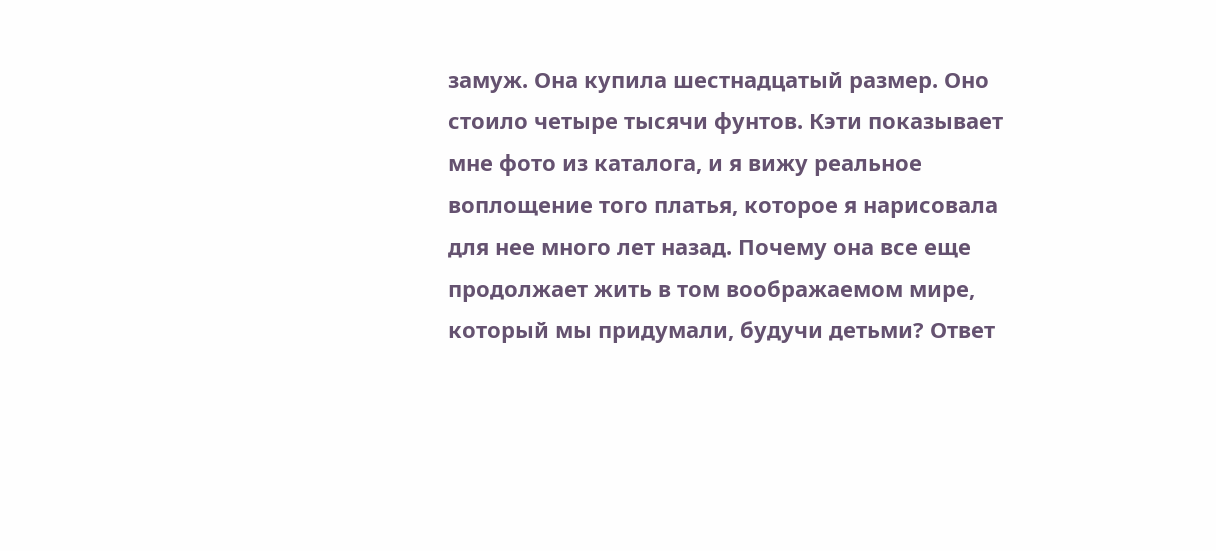замуж. Она купила шестнадцатый размер. Оно стоило четыре тысячи фунтов. Кэти показывает мне фото из каталога, и я вижу реальное воплощение того платья, которое я нарисовала для нее много лет назад. Почему она все еще продолжает жить в том воображаемом мире, который мы придумали, будучи детьми? Ответ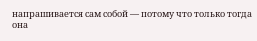напрашивается сам собой — потому что только тогда она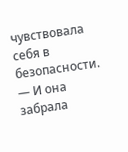чувствовала себя в безопасности. — И она забрала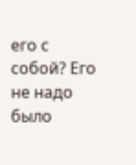его с собой? Его не надо было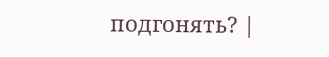подгонять? |